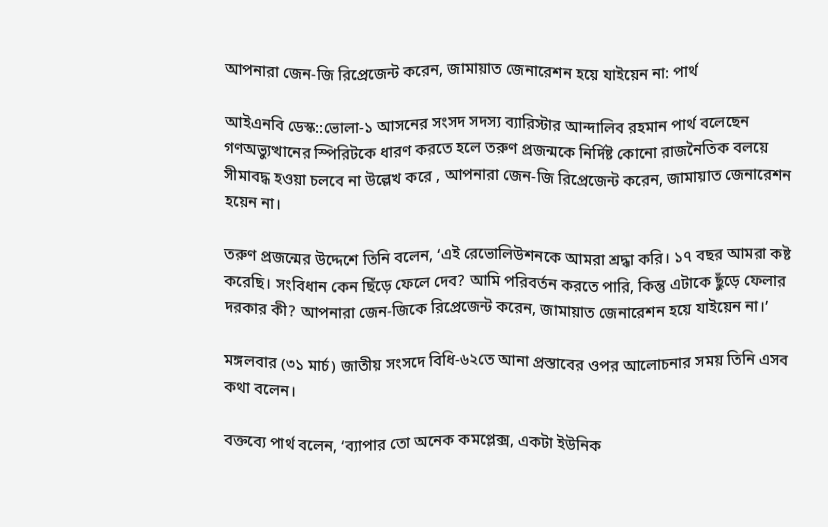আপনারা জেন-জি রিপ্রেজেন্ট করেন, জামায়াত জেনারেশন হয়ে যাইয়েন না: পার্থ

আইএনবি ডেস্ক::ভোলা-১ আসনের সংসদ সদস্য ব্যারিস্টার আন্দালিব রহমান পার্থ বলেছেন গণঅভ্যুত্থানের স্পিরিটকে ধারণ করতে হলে তরুণ প্রজন্মকে নির্দিষ্ট কোনো রাজনৈতিক বলয়ে সীমাবদ্ধ হওয়া চলবে না উল্লেখ করে , আপনারা জেন-জি রিপ্রেজেন্ট করেন, জামায়াত জেনারেশন হয়েন না।

তরুণ প্রজন্মের উদ্দেশে তিনি বলেন, ‘এই রেভোলিউশনকে আমরা শ্রদ্ধা করি। ১৭ বছর আমরা কষ্ট করেছি। সংবিধান কেন ছিঁড়ে ফেলে দেব? আমি পরিবর্তন করতে পারি, কিন্তু এটাকে ছুঁড়ে ফেলার দরকার কী? আপনারা জেন-জিকে রিপ্রেজেন্ট করেন, জামায়াত জেনারেশন হয়ে যাইয়েন না।’

মঙ্গলবার (৩১ মার্চ) জাতীয় সংসদে বিধি-৬২তে আনা প্রস্তাবের ওপর আলোচনার সময় তিনি এসব কথা বলেন।

বক্তব্যে পার্থ বলেন, ‘ব্যাপার তো অনেক কমপ্লেক্স, একটা ইউনিক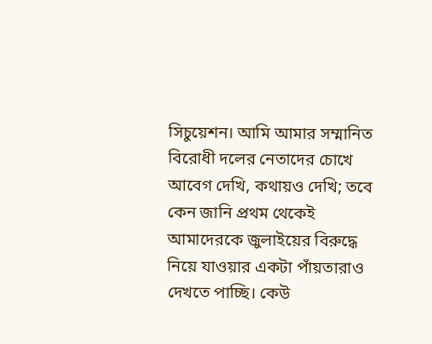সিচুয়েশন। আমি আমার সম্মানিত বিরোধী দলের নেতাদের চোখে আবেগ দেখি, কথায়ও দেখি; তবে কেন জানি প্রথম থেকেই আমাদেরকে জুলাইয়ের বিরুদ্ধে নিয়ে যাওয়ার একটা পাঁয়তারাও দেখতে পাচ্ছি। কেউ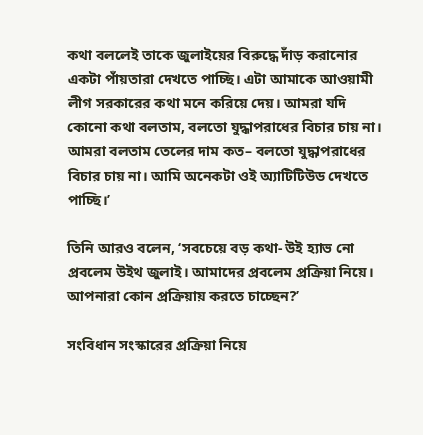কথা বললেই তাকে জুলাইয়ের বিরুদ্ধে দাঁড় করানোর একটা পাঁয়তারা দেখতে পাচ্ছি। এটা আমাকে আওয়ামী লীগ সরকারের কথা মনে করিয়ে দেয়। আমরা যদি কোনো কথা বলতাম, বলতো যুদ্ধাপরাধের বিচার চায় না। আমরা বলতাম তেলের দাম কত– বলতো যুদ্ধাপরাধের বিচার চায় না। আমি অনেকটা ওই অ্যাটিটিউড দেখতে পাচ্ছি।’

তিনি আরও বলেন, ‘সবচেয়ে বড় কথা- উই হ্যাভ নো প্রবলেম উইথ জুলাই। আমাদের প্রবলেম প্রক্রিয়া নিয়ে। আপনারা কোন প্রক্রিয়ায় করতে চাচ্ছেন?’

সংবিধান সংস্কারের প্রক্রিয়া নিয়ে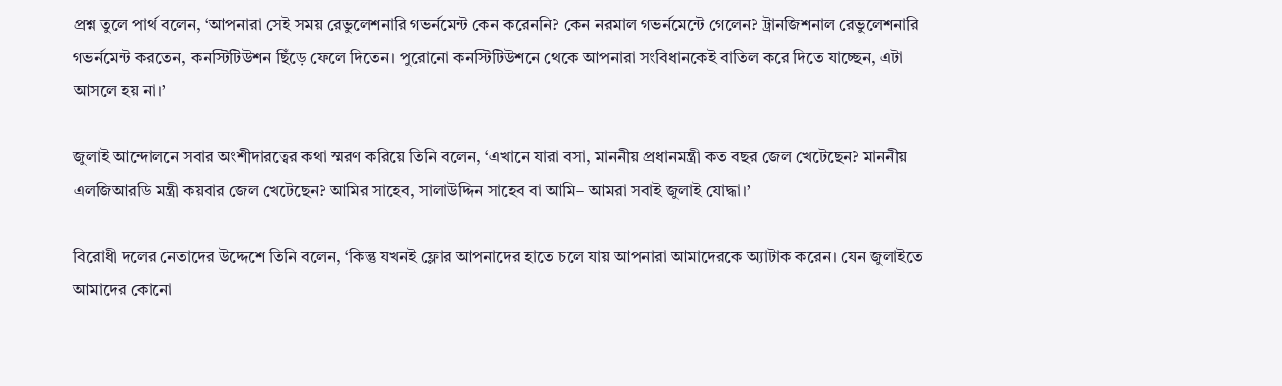প্রশ্ন তুলে পার্থ বলেন, ‘আপনারা সেই সময় রেভুলেশনারি গভর্নমেন্ট কেন করেননি? কেন নরমাল গভর্নমেন্টে গেলেন? ট্রানজিশনাল রেভুলেশনারি গভর্নমেন্ট করতেন, কনস্টিটিউশন ছিঁড়ে ফেলে দিতেন। পুরোনো কনস্টিটিউশনে থেকে আপনারা সংবিধানকেই বাতিল করে দিতে যাচ্ছেন, এটা আসলে হয় না।’

জুলাই আন্দোলনে সবার অংশীদারত্বের কথা স্মরণ করিয়ে তিনি বলেন, ‘এখানে যারা বসা, মাননীয় প্রধানমন্ত্রী কত বছর জেল খেটেছেন? মাননীয় এলজিআরডি মন্ত্রী কয়বার জেল খেটেছেন? আমির সাহেব, সালাউদ্দিন সাহেব বা আমি– আমরা সবাই জুলাই যোদ্ধা।’

বিরোধী দলের নেতাদের উদ্দেশে তিনি বলেন, ‘কিন্তু যখনই ফ্লোর আপনাদের হাতে চলে যায় আপনারা আমাদেরকে অ্যাটাক করেন। যেন জুলাইতে আমাদের কোনো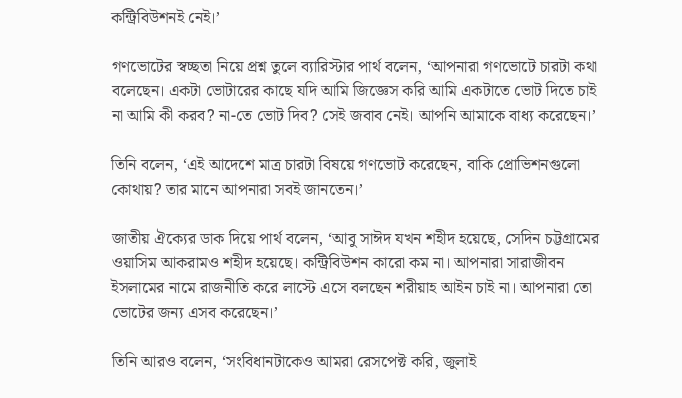কন্ট্রিবিউশনই নেই।’

গণভোটের স্বচ্ছতা নিয়ে প্রশ্ন তুলে ব্যারিস্টার পার্থ বলেন, ‘আপনারা গণভোটে চারটা কথা বলেছেন। একটা ভোটারের কাছে যদি আমি জিজ্ঞেস করি আমি একটাতে ভোট দিতে চাই না আমি কী করব? না-তে ভোট দিব? সেই জবাব নেই। আপনি আমাকে বাধ্য করেছেন।’

তিনি বলেন, ‘এই আদেশে মাত্র চারটা বিষয়ে গণভোট করেছেন, বাকি প্রোভিশনগুলো কোথায়? তার মানে আপনারা সবই জানতেন।’

জাতীয় ঐক্যের ডাক দিয়ে পার্থ বলেন, ‘আবু সাঈদ যখন শহীদ হয়েছে, সেদিন চট্টগ্রামের ওয়াসিম আকরামও শহীদ হয়েছে। কন্ট্রিবিউশন কারো কম না। আপনারা সারাজীবন ইসলামের নামে রাজনীতি করে লাস্টে এসে বলছেন শরীয়াহ আইন চাই না। আপনারা তো ভোটের জন্য এসব করেছেন।’

তিনি আরও বলেন, ‘সংবিধানটাকেও আমরা রেসপেক্ট করি, জুলাই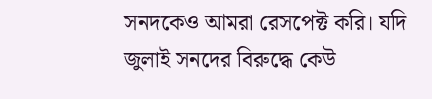সনদকেও আমরা রেসপেক্ট করি। যদি জুলাই সনদের বিরুদ্ধে কেউ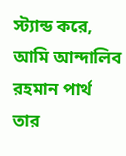স্ট্যান্ড করে, আমি আন্দালিব রহমান পার্থ তার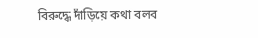বিরুদ্ধে দাঁড়িয়ে কথা বলব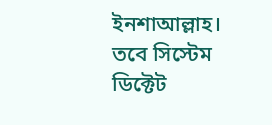ইনশাআল্লাহ। তবে সিস্টেম ডিক্টেট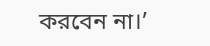করবেন না।’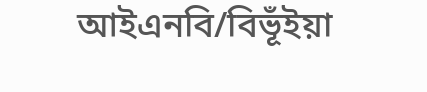আইএনবি/বিভূঁইয়া